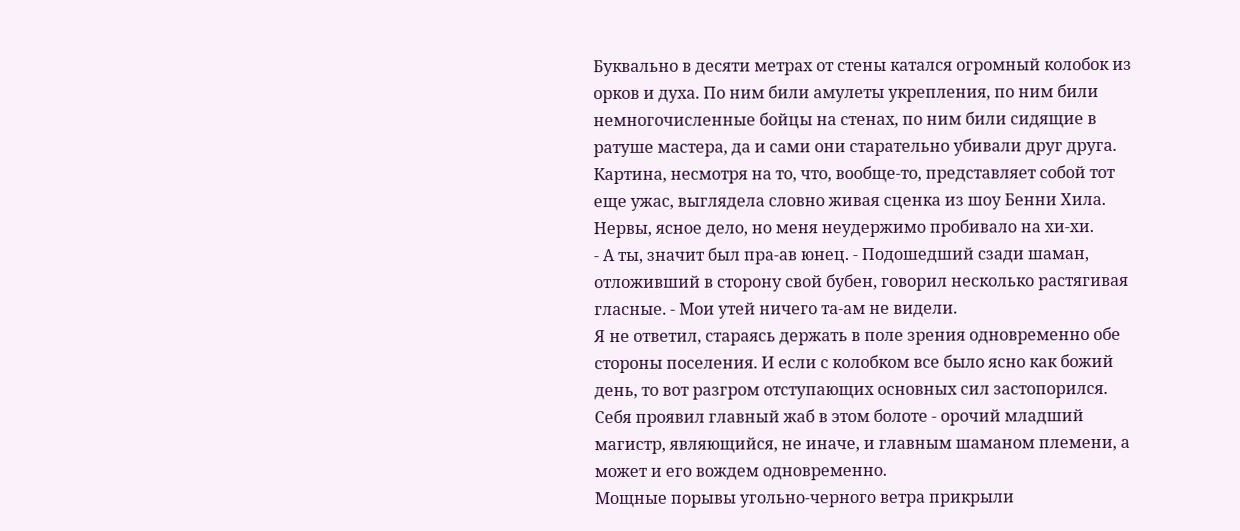Буквально в десяти метрах от стены катался огромный колобок из орков и духа. По ним били амулеты укрепления, по ним били немногочисленные бойцы на стенах, по ним били сидящие в ратуше мастера, да и сами они старательно убивали друг друга. Картина, несмотря на то, что, вообще-то, представляет собой тот еще ужас, выглядела словно живая сценка из шоу Бенни Хила.
Нервы, ясное дело, но меня неудержимо пробивало на хи-хи.
- А ты, значит был пра-ав юнец. - Подошедший сзади шаман, отложивший в сторону свой бубен, говорил несколько растягивая гласные. - Мои утей ничего та-ам не видели.
Я не ответил, стараясь держать в поле зрения одновременно обе стороны поселения. И если с колобком все было ясно как божий день, то вот разгром отступающих основных сил застопорился. Себя проявил главный жаб в этом болоте - орочий младший магистр, являющийся, не иначе, и главным шаманом племени, а может и его вождем одновременно.
Мощные порывы угольно-черного ветра прикрыли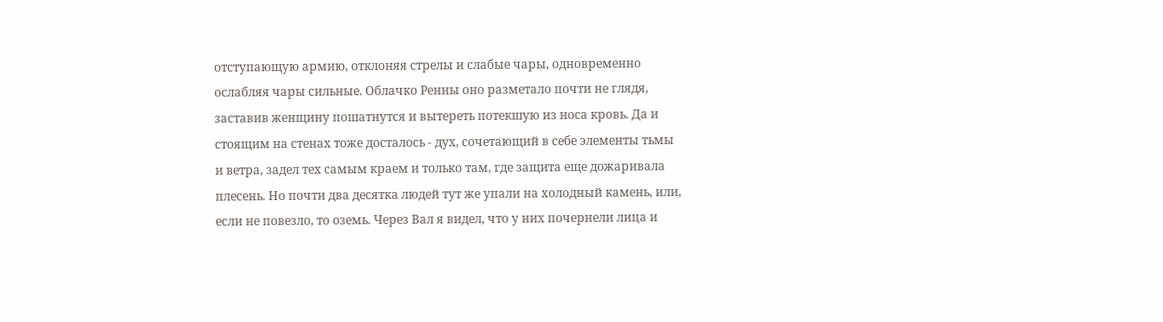отступающую армию, отклоняя стрелы и слабые чары, одновременно ослабляя чары сильные. Облачко Ренны оно разметало почти не глядя, заставив женщину пошатнутся и вытереть потекшую из носа кровь. Да и стоящим на стенах тоже досталось - дух, сочетающий в себе элементы тьмы и ветра, задел тех самым краем и только там, где защита еще дожаривала плесень. Но почти два десятка людей тут же упали на холодный камень, или, если не повезло, то оземь. Через Вал я видел, что у них почернели лица и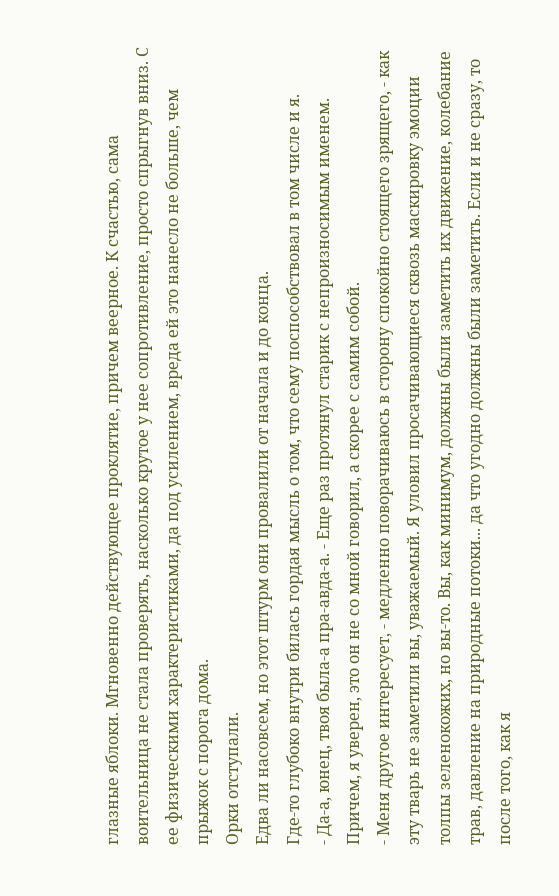глазные яблоки. Мгновенно действующее проклятие, причем веерное. К счастью, сама воительница не стала проверять, насколько крутое у нее сопротивление, просто спрыгнув вниз. С ее физическими характеристиками, да под усилением, вреда ей это нанесло не больше, чем прыжок с порога дома.
Орки отступали.
Едва ли насовсем, но этот штурм они провалили от начала и до конца.
Где-то глубоко внутри билась гордая мысль о том, что сему поспособствовал в том числе и я.
- Да-а, юнец, твоя была-а пра-авда-а. - Еще раз протянул старик с непроизносимым именем. Причем, я уверен, это он не со мной говорил, а скорее с самим собой.
- Меня другое интересует, - медленно поворачиваюсь в сторону спокойно стоящего зрящего, - как эту тварь не заметили вы, уважаемый. Я уловил просачивающиеся сквозь маскировку эмоции толпы зеленокожих, но вы-то. Вы, как минимум, должны были заметить их движение, колебание трав, давление на природные потоки... да что угодно должны были заметить. Если и не сразу, то после того, как я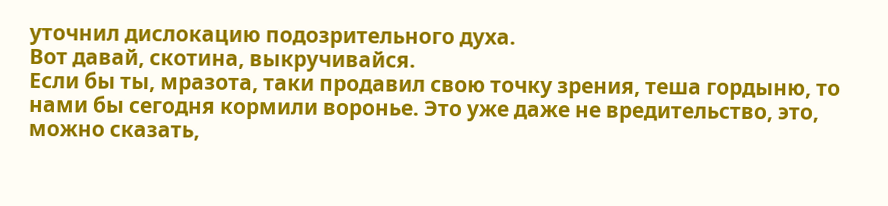уточнил дислокацию подозрительного духа.
Вот давай, скотина, выкручивайся.
Если бы ты, мразота, таки продавил свою точку зрения, теша гордыню, то нами бы сегодня кормили воронье. Это уже даже не вредительство, это, можно сказать,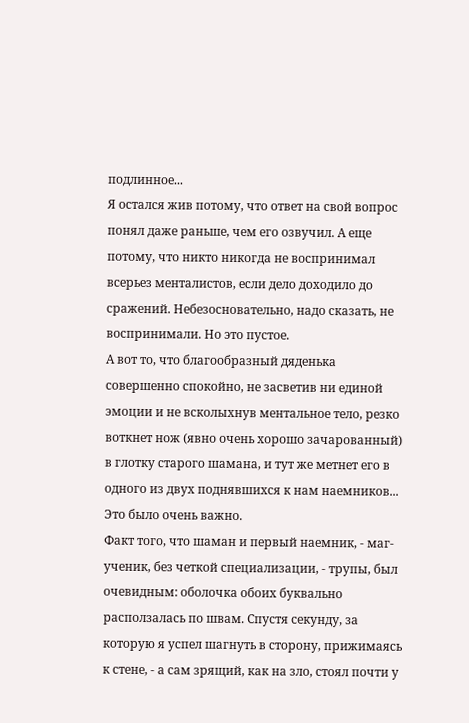подлинное...
Я остался жив потому, что ответ на свой вопрос понял даже раньше, чем его озвучил. А еще потому, что никто никогда не воспринимал всерьез менталистов, если дело доходило до сражений. Небезосновательно, надо сказать, не воспринимали. Но это пустое.
А вот то, что благообразный дяденька совершенно спокойно, не засветив ни единой эмоции и не всколыхнув ментальное тело, резко воткнет нож (явно очень хорошо зачарованный) в глотку старого шамана, и тут же метнет его в одного из двух поднявшихся к нам наемников... Это было очень важно.
Факт того, что шаман и первый наемник, - маг-ученик, без четкой специализации, - трупы, был очевидным: оболочка обоих буквально расползалась по швам. Спустя секунду, за которую я успел шагнуть в сторону, прижимаясь к стене, - а сам зрящий, как на зло, стоял почти у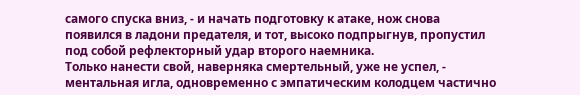самого спуска вниз, - и начать подготовку к атаке, нож снова появился в ладони предателя, и тот, высоко подпрыгнув, пропустил под собой рефлекторный удар второго наемника.
Только нанести свой, наверняка смертельный, уже не успел, - ментальная игла, одновременно с эмпатическим колодцем частично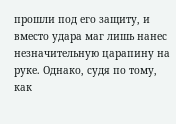прошли под его защиту, и вместо удара маг лишь нанес незначительную царапину на руке. Однако, судя по тому, как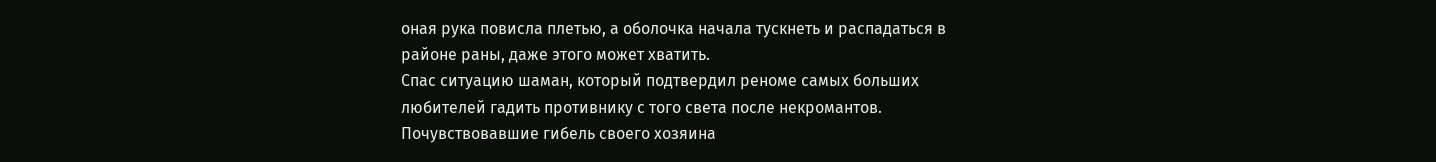оная рука повисла плетью, а оболочка начала тускнеть и распадаться в районе раны, даже этого может хватить.
Спас ситуацию шаман, который подтвердил реноме самых больших любителей гадить противнику с того света после некромантов. Почувствовавшие гибель своего хозяина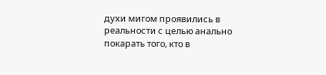духи мигом проявились в реальности с целью анально покарать того, кто в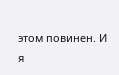этом повинен. И я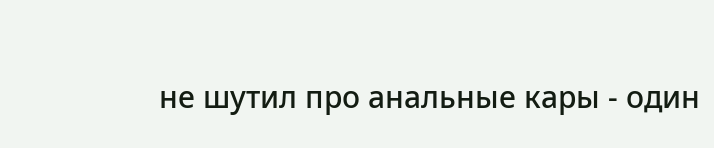не шутил про анальные кары - один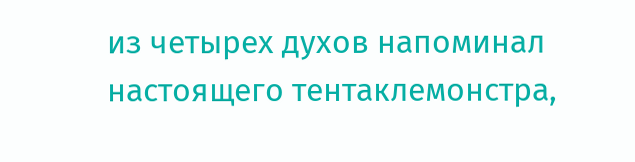из четырех духов напоминал настоящего тентаклемонстра,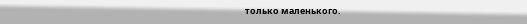только маленького.